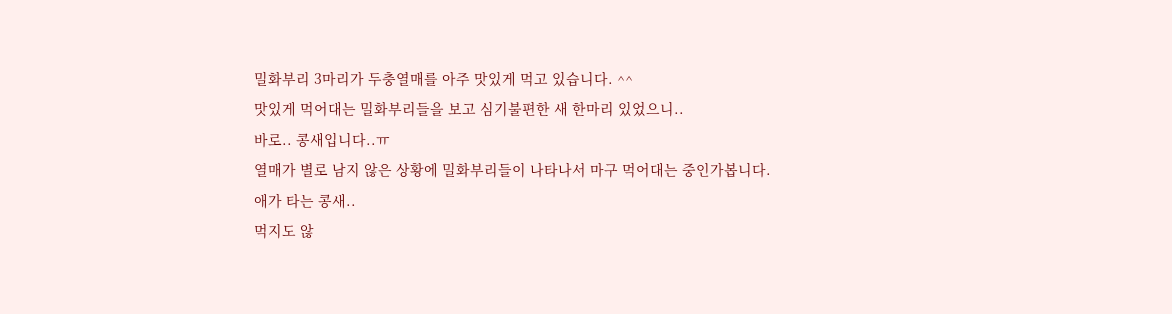밀화부리 3마리가 두충열매를 아주 맛있게 먹고 있습니다. ^^
맛있게 먹어대는 밀화부리들을 보고 심기불편한 새 한마리 있었으니..
바로.. 콩새입니다..ㅠ
열매가 별로 남지 않은 상황에 밀화부리들이 나타나서 마구 먹어대는 중인가봅니다.
애가 타는 콩새..
먹지도 않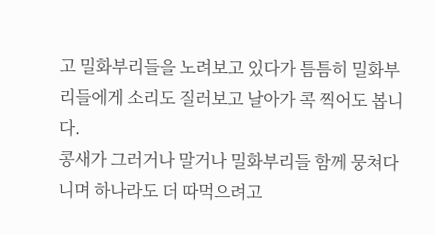고 밀화부리들을 노려보고 있다가 틈틈히 밀화부리들에게 소리도 질러보고 날아가 콕 찍어도 봅니다.
콩새가 그러거나 말거나 밀화부리들 함께 뭉쳐다니며 하나라도 더 따먹으려고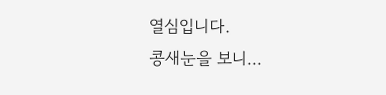열심입니다.
콩새눈을 보니...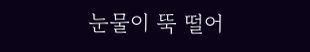눈물이 뚝 떨어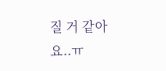질 거 같아요..ㅠ